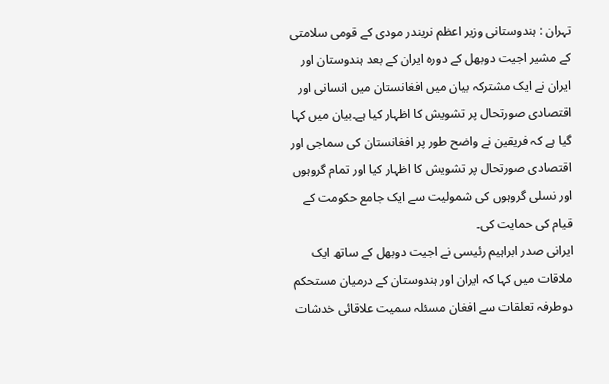تہران : ہندوستانی وزیر اعظم نریندر مودی کے قومی سلامتی کے مشیر اجیت دوبھل کے دورہ ایران کے بعد ہندوستان اور ایران نے ایک مشترکہ بیان میں افغانستان میں انسانی اور اقتصادی صورتحال پر تشویش کا اظہار کیا ہے۔بیان میں کہا گیا ہے کہ فریقین نے واضح طور پر افغانستان کی سماجی اور اقتصادی صورتحال پر تشویش کا اظہار کیا اور تمام گروہوں اور نسلی گروہوں کی شمولیت سے ایک جامع حکومت کے قیام کی حمایت کی۔
ایرانی صدر ابراہیم رئیسی نے اجیت دوبھل کے ساتھ ایک ملاقات میں کہا کہ ایران اور ہندوستان کے درمیان مستحکم دوطرفہ تعلقات سے افغان مسئلہ سمیت علاقائی خدشات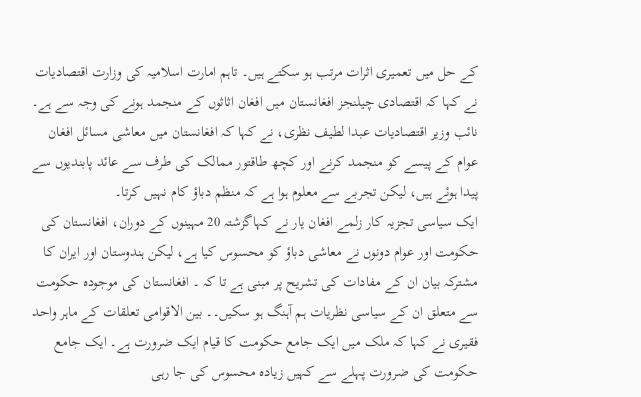کے حل میں تعمیری اثرات مرتب ہو سکتے ہیں۔ تاہم امارت اسلامیہ کی وزارت اقتصادیات نے کہا کہ اقتصادی چیلنجز افغانستان میں افغان اثاثوں کے منجمد ہونے کی وجہ سے ہے۔ نائب وزیر اقتصادیات عبدا لطیف نظری، نے کہا کہ افغانستان میں معاشی مسائل افغان عوام کے پیسے کو منجمد کرنے اور کچھ طاقتور ممالک کی طرف سے عائد پابندیوں سے پیدا ہوئے ہیں، لیکن تجربے سے معلوم ہوا ہے کہ منظم دباؤ کام نہیں کرتا۔
ایک سیاسی تجزیہ کار زلمے افغان یار نے کہاگزشتہ 20 مہینوں کے دوران، افغانستان کی حکومت اور عوام دونوں نے معاشی دباؤ کو محسوس کیا ہے، لیکن ہندوستان اور ایران کا مشترکہ بیان ان کے مفادات کی تشریح پر مبنی ہے تا کہ ۔ افغانستان کی موجودہ حکومت سے متعلق ان کے سیاسی نظریات ہم آہنگ ہو سکیں۔۔ بین الاقوامی تعلقات کے ماہر واحد فقیری نے کہا کہ ملک میں ایک جامع حکومت کا قیام ایک ضرورت ہے۔ ایک جامع حکومت کی ضرورت پہلے سے کہیں زیادہ محسوس کی جا رہی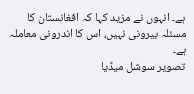ہے۔ انہوں نے مزید کہا کہ افغانستان کا مسئلہ بیرونی نہیں، اس کا اندرونی معاملہ ہے۔
تصویر سوشل میڈیا